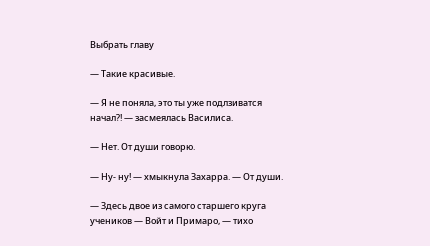Выбрать главу

— Такие красивые.

— Я не поняла, это ты уже подлзиватся начал?! — засмеялась Василиса.

— Нет. От души говорю.

— Ну- ну! — хмыкнула Захарра. — От души.

— Здесь двое из самого старшего круга учеников — Войт и Примаро, — тихо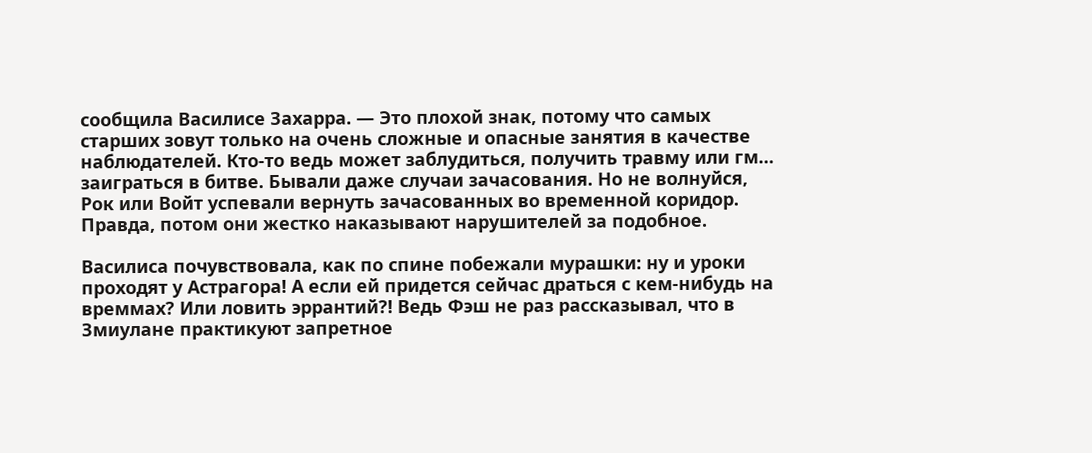сообщила Василисе Захарра. — Это плохой знак, потому что самых старших зовут только на очень сложные и опасные занятия в качестве наблюдателей. Кто-то ведь может заблудиться, получить травму или гм… заиграться в битве. Бывали даже случаи зачасования. Но не волнуйся, Рок или Войт успевали вернуть зачасованных во временной коридор. Правда, потом они жестко наказывают нарушителей за подобное.

Василиса почувствовала, как по спине побежали мурашки: ну и уроки проходят у Астрагора! А если ей придется сейчас драться с кем-нибудь на времмах? Или ловить эррантий?! Ведь Фэш не раз рассказывал, что в Змиулане практикуют запретное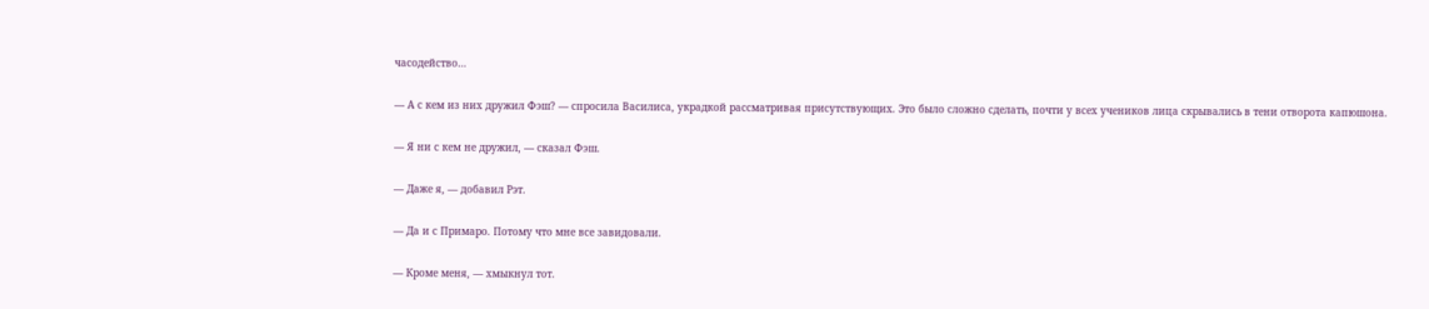часодейство…

— А с кем из них дружил Фэш? — спросила Василиса, украдкой рассматривая присутствующих. Это было сложно сделать, почти у всех учеников лица скрывались в тени отворота капюшона.

— Я ни с кем не дружил, — сказал Фэш.

— Даже я, — добавил Рэт.

— Да и с Примаро. Потому что мне все завидовали.

— Кроме меня, — хмыкнул тот.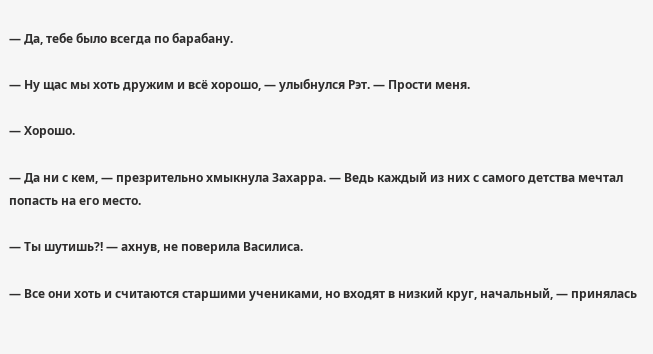— Да, тебе было всегда по барабану.

— Ну щас мы хоть дружим и всё хорошо, — улыбнулся Рэт. — Прости меня.

— Хорошо.

— Да ни с кем, — презрительно хмыкнула Захарра. — Ведь каждый из них с самого детства мечтал попасть на его место.

— Ты шутишь?! — ахнув, не поверила Василиса.

— Все они хоть и считаются старшими учениками, но входят в низкий круг, начальный, — принялась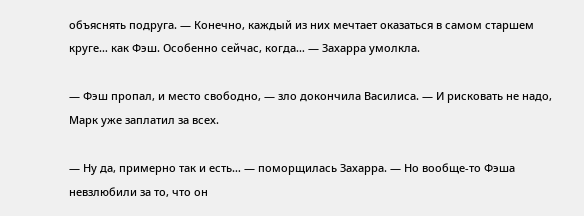объяснять подруга. — Конечно, каждый из них мечтает оказаться в самом старшем круге… как Фэш. Особенно сейчас, когда… — Захарра умолкла.

— Фэш пропал, и место свободно, — зло докончила Василиса. — И рисковать не надо, Марк уже заплатил за всех.

— Ну да, примерно так и есть… — поморщилась Захарра. — Но вообще-то Фэша невзлюбили за то, что он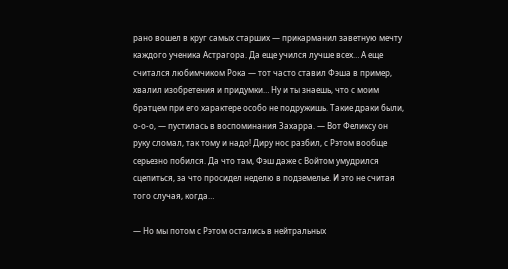рано вошел в круг самых старших — прикарманил заветную мечту каждого ученика Астрагора. Да еще учился лучше всех… А еще считался любимчиком Рока — тот часто ставил Фэша в пример, хвалил изобретения и придумки… Ну и ты знаешь, что с моим братцем при его характере особо не подружишь. Такие драки были, о-о-о, — пустилась в воспоминания Захарра. — Вот Феликсу он руку сломал, так тому и надо! Диру нос разбил, с Рэтом вообще серьезно побился. Да что там, Фэш даже с Войтом умудрился сцепиться, за что просидел неделю в подземелье. И это не считая того случая, когда…

— Но мы потом с Рэтом остались в нейтральных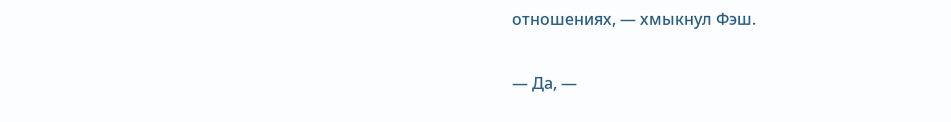отношениях, — хмыкнул Фэш.

— Да, —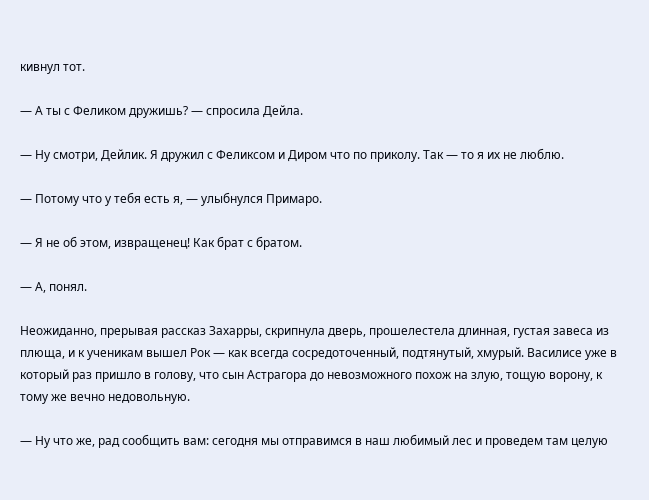кивнул тот.

— А ты с Феликом дружишь? — спросила Дейла.

— Ну смотри, Дейлик. Я дружил с Феликсом и Диром что по приколу. Так — то я их не люблю.

— Потому что у тебя есть я, — улыбнулся Примаро.

— Я не об этом, извращенец! Как брат с братом.

— А, понял.

Неожиданно, прерывая рассказ Захарры, скрипнула дверь, прошелестела длинная, густая завеса из плюща, и к ученикам вышел Рок — как всегда сосредоточенный, подтянутый, хмурый. Василисе уже в который раз пришло в голову, что сын Астрагора до невозможного похож на злую, тощую ворону, к тому же вечно недовольную.

— Ну что же, рад сообщить вам: сегодня мы отправимся в наш любимый лес и проведем там целую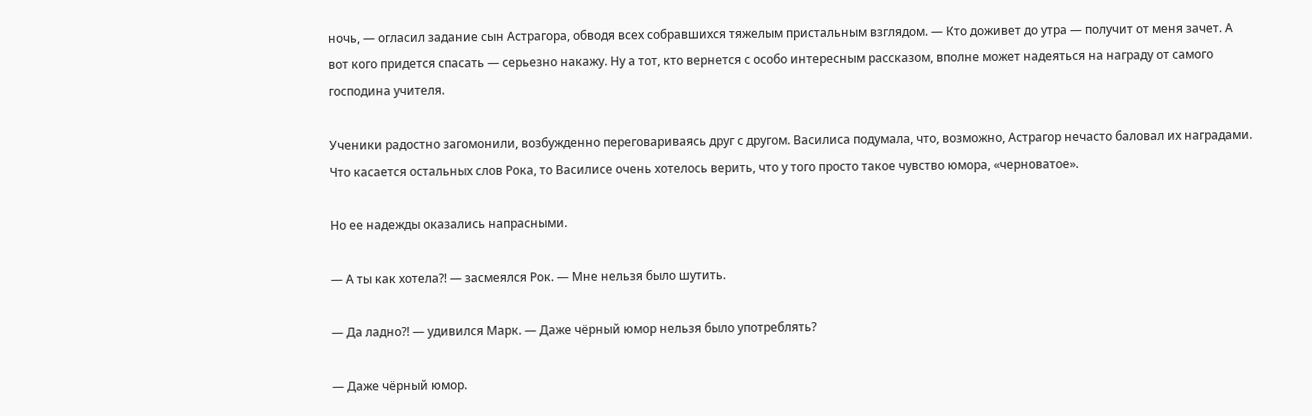ночь, — огласил задание сын Астрагора, обводя всех собравшихся тяжелым пристальным взглядом. — Кто доживет до утра — получит от меня зачет. А вот кого придется спасать — серьезно накажу. Ну а тот, кто вернется с особо интересным рассказом, вполне может надеяться на награду от самого господина учителя.

Ученики радостно загомонили, возбужденно переговариваясь друг с другом. Василиса подумала, что, возможно, Астрагор нечасто баловал их наградами. Что касается остальных слов Рока, то Василисе очень хотелось верить, что у того просто такое чувство юмора, «черноватое».

Но ее надежды оказались напрасными.

— А ты как хотела?! — засмеялся Рок. — Мне нельзя было шутить.

— Да ладно?! — удивился Марк. — Даже чёрный юмор нельзя было употреблять?

— Даже чёрный юмор.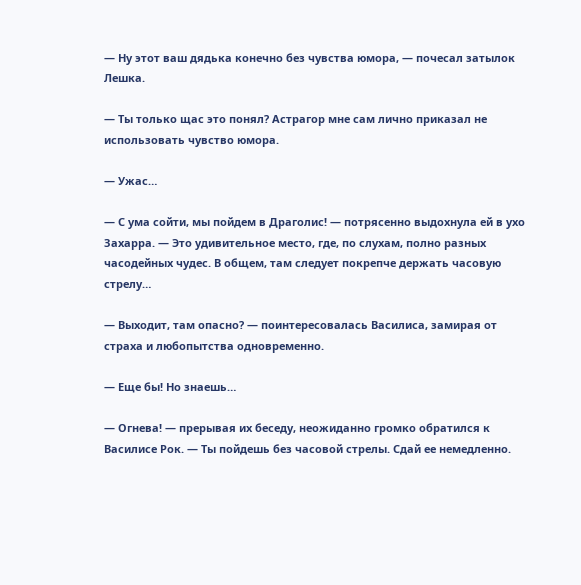— Ну этот ваш дядька конечно без чувства юмора, — почесал затылок Лешка.

— Ты только щас это понял? Астрагор мне сам лично приказал не использовать чувство юмора.

— Ужас…

— С ума сойти, мы пойдем в Драголис! — потрясенно выдохнула ей в ухо Захарра. — Это удивительное место, где, по слухам, полно разных часодейных чудес. В общем, там следует покрепче держать часовую стрелу…

— Выходит, там опасно? — поинтересовалась Василиса, замирая от страха и любопытства одновременно.

— Еще бы! Но знаешь…

— Огнева! — прерывая их беседу, неожиданно громко обратился к Василисе Рок. — Ты пойдешь без часовой стрелы. Сдай ее немедленно.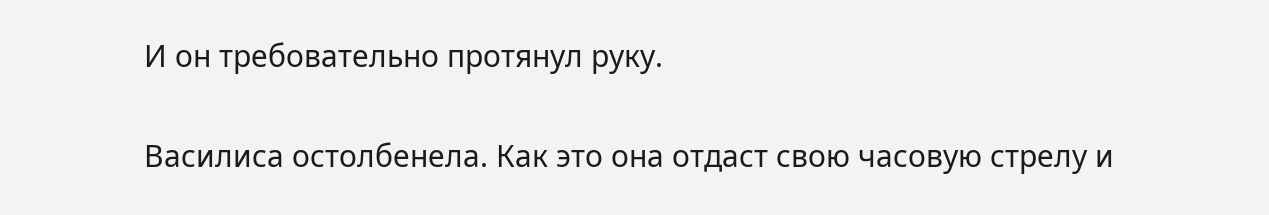И он требовательно протянул руку.

Василиса остолбенела. Как это она отдаст свою часовую стрелу и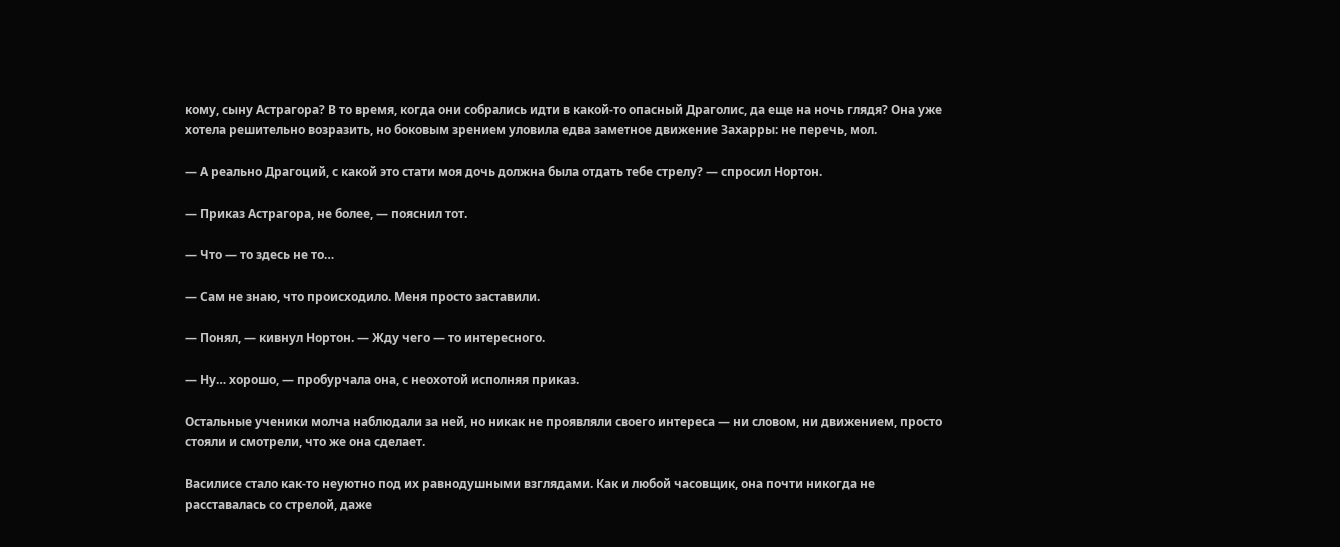кому, сыну Астрагора? В то время, когда они собрались идти в какой-то опасный Драголис, да еще на ночь глядя? Она уже хотела решительно возразить, но боковым зрением уловила едва заметное движение Захарры: не перечь, мол.

— А реально Драгоций, с какой это стати моя дочь должна была отдать тебе стрелу? — спросил Нортон.

— Приказ Астрагора, не более, — пояснил тот.

— Что — то здесь не то…

— Сам не знаю, что происходило. Меня просто заставили.

— Понял, — кивнул Нортон. — Жду чего — то интересного.

— Ну… хорошо, — пробурчала она, с неохотой исполняя приказ.

Остальные ученики молча наблюдали за ней, но никак не проявляли своего интереса — ни словом, ни движением, просто стояли и смотрели, что же она сделает.

Василисе стало как-то неуютно под их равнодушными взглядами. Как и любой часовщик, она почти никогда не расставалась со стрелой, даже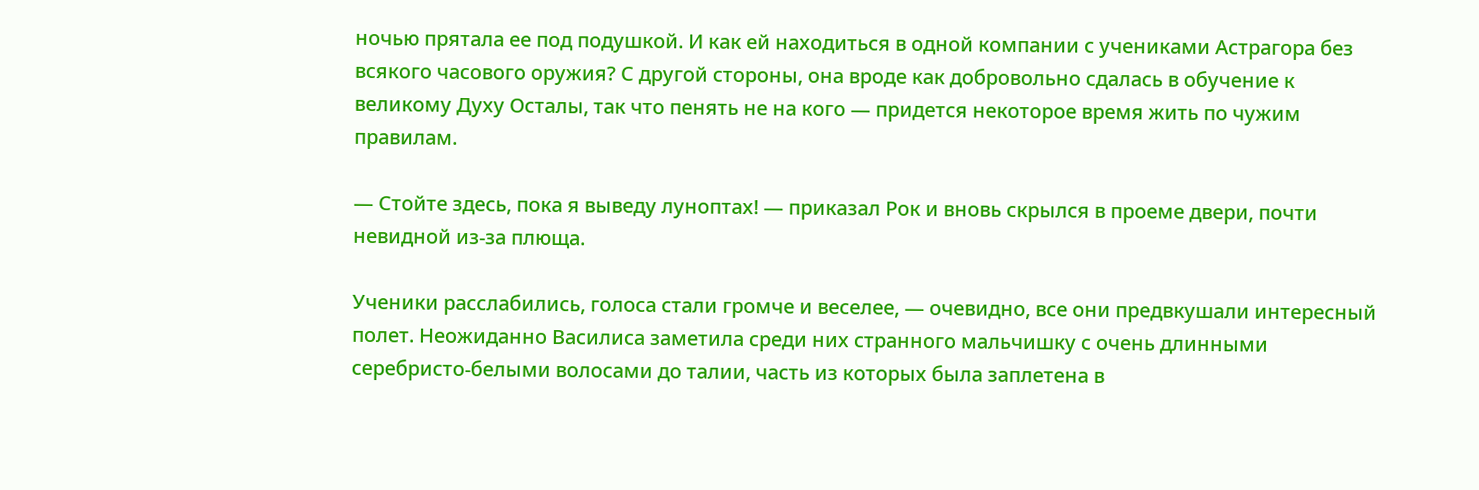ночью прятала ее под подушкой. И как ей находиться в одной компании с учениками Астрагора без всякого часового оружия? С другой стороны, она вроде как добровольно сдалась в обучение к великому Духу Осталы, так что пенять не на кого — придется некоторое время жить по чужим правилам.

— Стойте здесь, пока я выведу луноптах! — приказал Рок и вновь скрылся в проеме двери, почти невидной из-за плюща.

Ученики расслабились, голоса стали громче и веселее, — очевидно, все они предвкушали интересный полет. Неожиданно Василиса заметила среди них странного мальчишку с очень длинными серебристо-белыми волосами до талии, часть из которых была заплетена в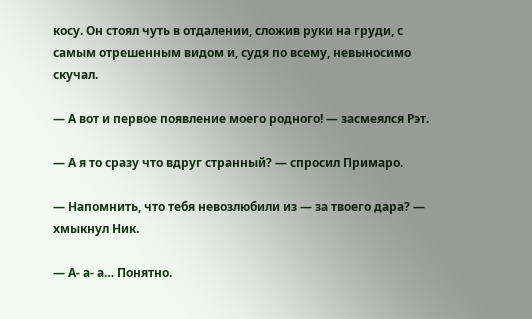косу. Он стоял чуть в отдалении, сложив руки на груди, с самым отрешенным видом и, судя по всему, невыносимо скучал.

— А вот и первое появление моего родного! — засмеялся Рэт.

— А я то сразу что вдруг странный? — спросил Примаро.

— Напомнить, что тебя невозлюбили из — за твоего дара? — хмыкнул Ник.

— А- а- а… Понятно.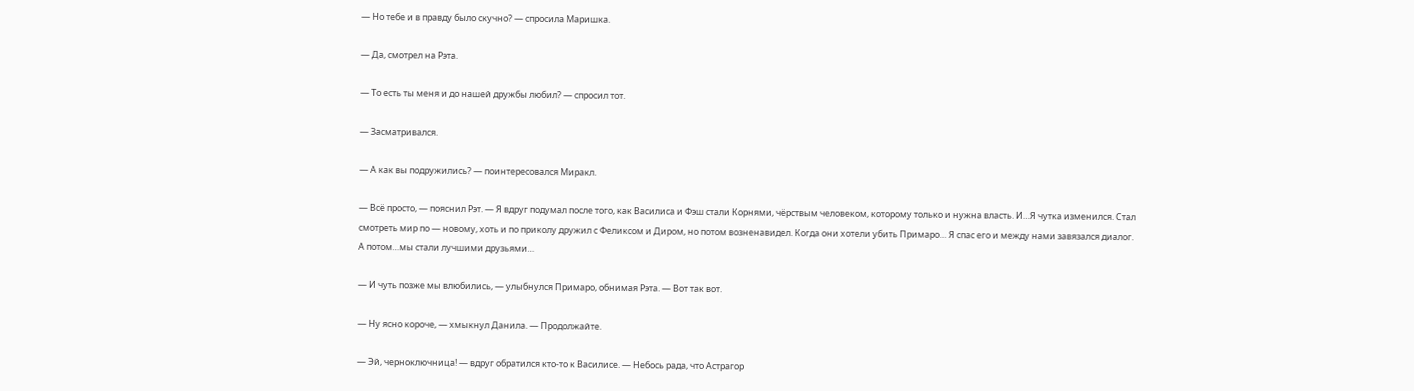— Но тебе и в правду было скучно? — спросила Маришка.

— Да, смотрел на Рэта.

— То есть ты меня и до нашей дружбы любил? — спросил тот.

— Засматривался.

— А как вы подружились? — поинтересовался Миракл.

— Всё просто, — пояснил Рэт. — Я вдруг подумал после того, как Василиса и Фэш стали Корнями, чёрствым человеком, которому только и нужна власть. И…Я чутка изменился. Стал смотреть мир по — новому, хоть и по приколу дружил с Феликсом и Диром, но потом возненавидел. Когда они хотели убить Примаро… Я спас его и между нами завязался диалог. А потом…мы стали лучшими друзьями…

— И чуть позже мы влюбились, — улыбнулся Примаро, обнимая Рэта. — Вот так вот.

— Ну ясно короче, — хмыкнул Данила. — Продолжайте.

— Эй, черноключница! — вдруг обратился кто-то к Василисе. — Небось рада, что Астрагор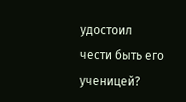удостоил чести быть его ученицей?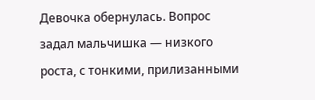Девочка обернулась. Вопрос задал мальчишка — низкого роста, с тонкими, прилизанными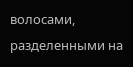волосами, разделенными на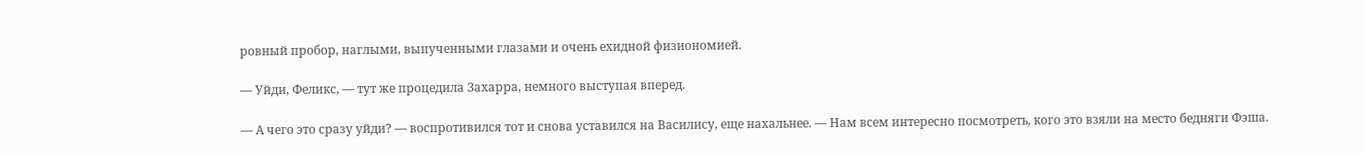ровный пробор, наглыми, выпученными глазами и очень ехидной физиономией.

— Уйди, Феликс, — тут же процедила Захарра, немного выступая вперед.

— А чего это сразу уйди? — воспротивился тот и снова уставился на Василису, еще нахальнее. — Нам всем интересно посмотреть, кого это взяли на место бедняги Фэша.